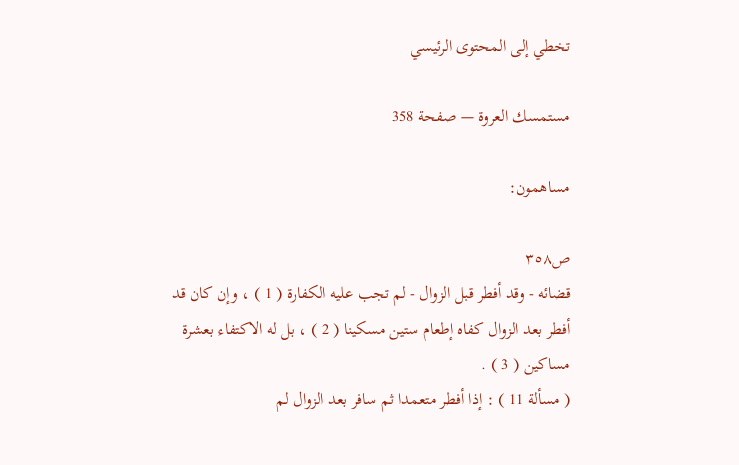تخطي إلى المحتوى الرئيسي

مستمسك العروة — صفحة 358

مساهمون:

ص٣٥٨
قضائه - وقد أفطر قبل الزوال - لم تجب عليه الكفارة ( 1 ) ، وإن كان قد أفطر بعد الزوال كفاه إطعام ستين مسكينا ( 2 ) ، بل له الاكتفاء بعشرة مساكين ( 3 ) .
( مسألة 11 ) : إذا أفطر متعمدا ثم سافر بعد الزوال لم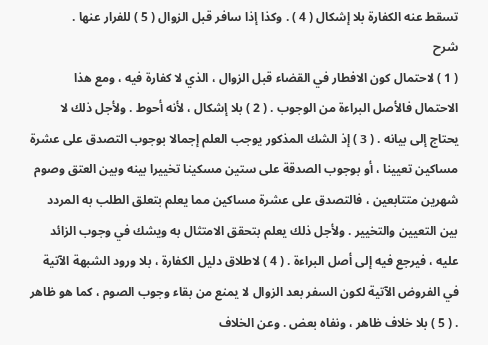تسقط عنه الكفارة بلا إشكال ( 4 ) . وكذا إذا سافر قبل الزوال ( 5 ) للفرار عنها .
شرح
( 1 ) لاحتمال كون الافطار في القضاء قبل الزوال ، الذي لا كفارة فيه ، ومع هذا الاحتمال فالأصل البراءة من الوجوب . ( 2 ) بلا إشكال ، لأنه أحوط . ولأجل ذلك لا يحتاج إلى بيانه . ( 3 ) إذ الشك المذكور يوجب العلم إجمالا بوجوب التصدق على عشرة مساكين تعيينا ، أو بوجوب الصدقة على ستين مسكينا تخييرا بينه وبين العتق وصوم شهرين متتابعين ، فالتصدق على عشرة مساكين مما يعلم بتعلق الطلب به المردد بين التعيين والتخيير . ولأجل ذلك يعلم بتحقق الامتثال به ويشك في وجوب الزائد عليه ، فيرجع فيه إلى أصل البراءة . ( 4 ) لاطلاق دليل الكفارة ، بلا ورود الشبهة الآتية في الفروض الآتية لكون السفر بعد الزوال لا يمنع من بقاء وجوب الصوم ، كما هو ظاهر . ( 5 ) بلا خلاف ظاهر ، ونفاه بعض . وعن الخلاف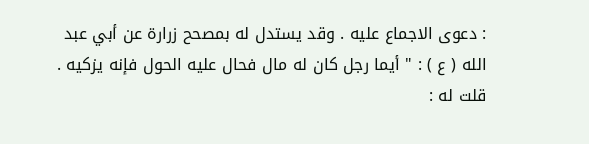: دعوى الاجماع عليه . وقد يستدل له بمصحح زرارة عن أبي عبد الله ( ع ) : " أيما رجل كان له مال فحال عليه الحول فإنه يزكيه . قلت له :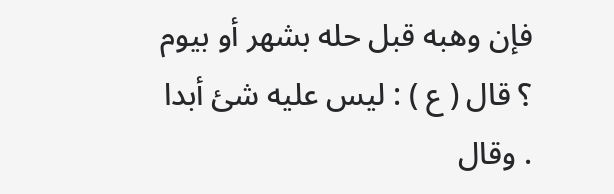فإن وهبه قبل حله بشهر أو بيوم ؟ قال ( ع ) : ليس عليه شئ أبدا . وقال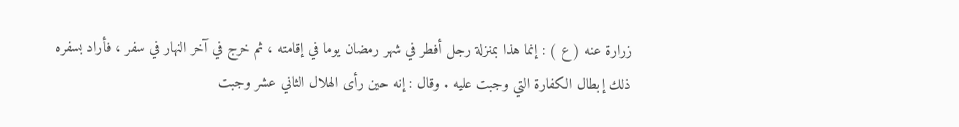زرارة عنه ( ع ) : إنما هذا بمنزلة رجل أفطر في شهر رمضان يوما في إقامته ، ثم خرج في آخر النهار في سفر ، فأراد بسفره ذلك إبطال الكفارة التي وجبت عليه . وقال : إنه حين رأى الهلال الثاني عشر وجبت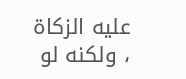عليه الزكاة ، ولكنه لو